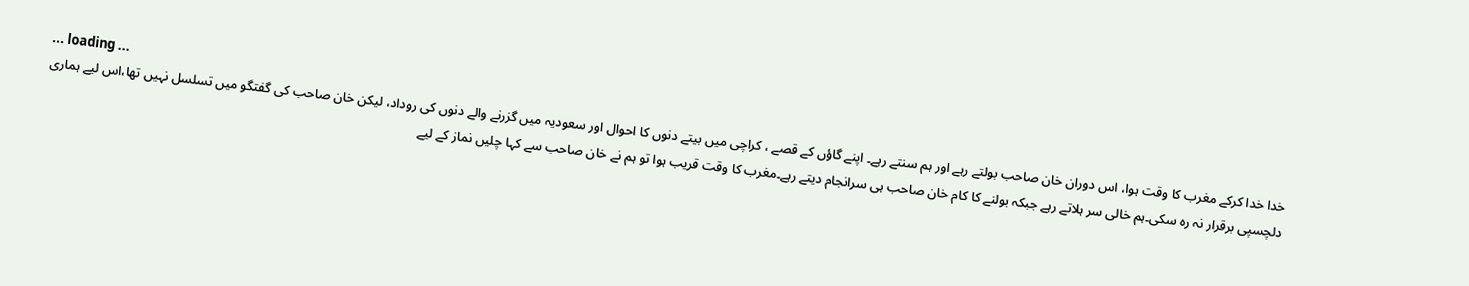... loading ...
خدا خدا کرکے مغرب کا وقت ہوا، اس دوران خان صاحب بولتے رہے اور ہم سنتے رہے۔ اپنے گاؤں کے قصے ، کراچی میں بیتے دنوں کا احوال اور سعودیہ میں گزرنے والے دنوں کی روداد، لیکن خان صاحب کی گفتگو میں تسلسل نہیں تھا،اس لیے ہماری دلچسپی برقرار نہ رہ سکی۔ہم خالی سر ہلاتے رہے جبکہ بولنے کا کام خان صاحب ہی سرانجام دیتے رہے۔مغرب کا وقت قریب ہوا تو ہم نے خان صاحب سے کہا چلیں نماز کے لیے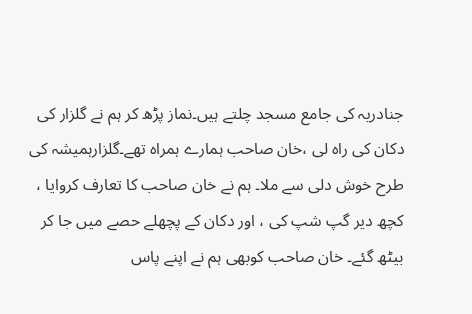جنادریہ کی جامع مسجد چلتے ہیں۔نماز پڑھ کر ہم نے گلزار کی دکان کی راہ لی ،خان صاحب ہمارے ہمراہ تھے۔گلزارہمیشہ کی طرح خوش دلی سے ملا۔ ہم نے خان صاحب کا تعارف کروایا ، کچھ دیر گپ شپ کی ، اور دکان کے پچھلے حصے میں جا کر بیٹھ گئے۔ خان صاحب کوبھی ہم نے اپنے پاس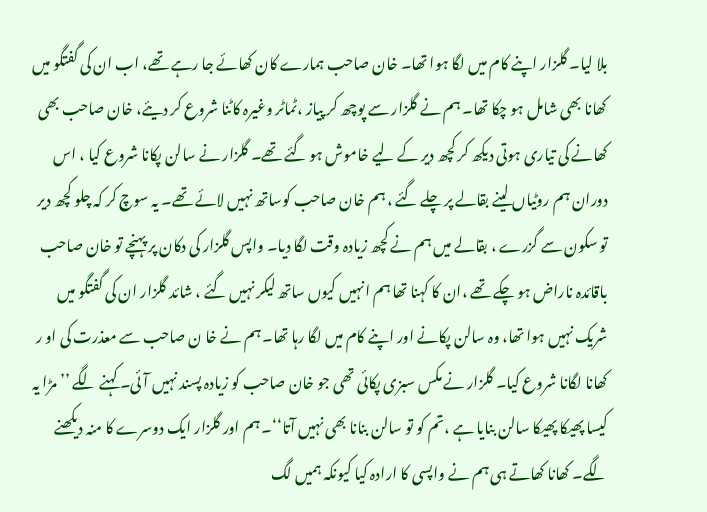بلا لیا۔ گلزار اپنے کام میں لگا ہوا تھا۔ خان صاحب ہمارے کان کھائے جا رہے تھے، اب ان کی گفتگو میں کھانا بھی شامل ہو چکا تھا۔ ہم نے گلزار سے پوچھ کر پیاز ،ٹماٹر وغیرہ کاٹنا شروع کر دیئے، خان صاحب بھی کھانے کی تیاری ہوتی دیکھ کر کچھ دیر کے لیے خاموش ہو گئے تھے۔ گلزار نے سالن پکانا شروع کیا ، اس دوران ہم روٹیاں لینے بقالے پر چلے گئے ، ہم خان صاحب کوساتھ نہیں لائے تھے۔ یہ سوچ کر کہ چلو کچھ دیر تو سکون سے گزرے ، بقالے میں ہم نے کچھ زیادہ وقت لگا دیا۔ واپس گلزار کی دکان پر پہنچے تو خان صاحب باقائدہ ناراض ہو چکے تھے ،ان کا کہنا تھا ہم انہیں کیوں ساتھ لیکر نہیں گئے ، شائد گلزار ان کی گفتگو میں شریک نہیں ہوا تھا، وہ سالن پکانے اور اپنے کام میں لگا رہا تھا۔ ہم نے خا ن صاحب سے معذرت کی او ر کھانا لگانا شروع کیا۔ گلزار نے مکس سبزی پکائی تھی جو خان صاحب کو زیادہ پسند نہیں آئی۔ کہنے لگے ’’مڑا یہ کیسا پھیکا پھیکا سالن بنایا ہے ،تم کو تو سالن بنانا بھی نہیں آتا‘‘۔ ہم اور گلزار ایک دوسرے کا منہ دیکھنے لگے۔ کھانا کھاتے ہی ہم نے واپسی کا ارادہ کیا کیونکہ ہمیں لگ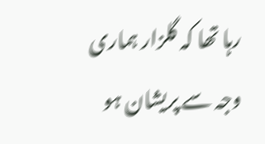رہا تھا کہ گلزار ہماری وجہ سے پریشان ہو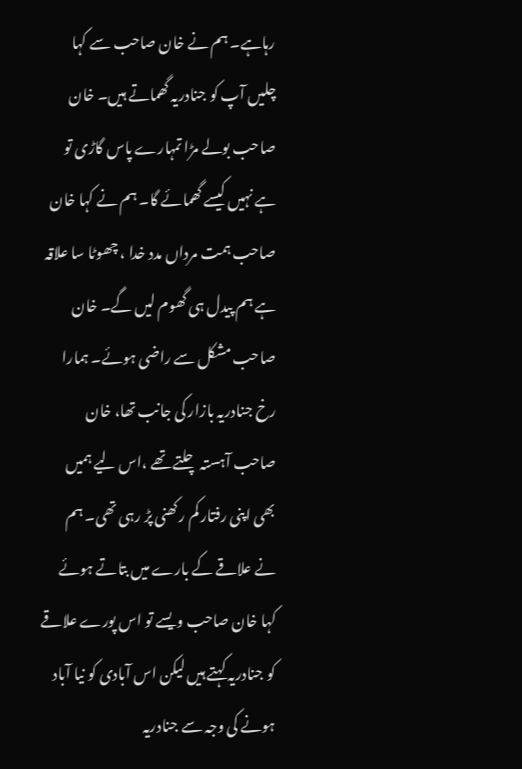رہاہے۔ ہم نے خان صاحب سے کہا چلیں آپ کو جنادریہ گھماتے ہیں۔ خان صاحب بولے مڑا تمہارے پاس گاڑی تو ہے نہیں کیسے گھمائے گا۔ ہم نے کہا خان صاحب ہمت مرداں مدد خدا ، چھوٹا سا علاقہ ہے ہم پیدل ہی گھوم لیں گے۔ خان صاحب مشکل سے راضی ہوئے۔ ہمارا رخ جنادریہ بازار کی جانب تھا، خان صاحب آہستہ چلتے تھے ،اس لیے ہمیں بھی اپنی رفتار کم رکھنی پڑ رہی تھی۔ ہم نے علاقے کے بارے میں بتاتے ہوئے کہا خان صاحب ویسے تو اس پورے علاقے کو جنادریہ کہتے ہیں لیکن اس آبادی کو نیا آباد ہونے کی وجہ سے جنادریہ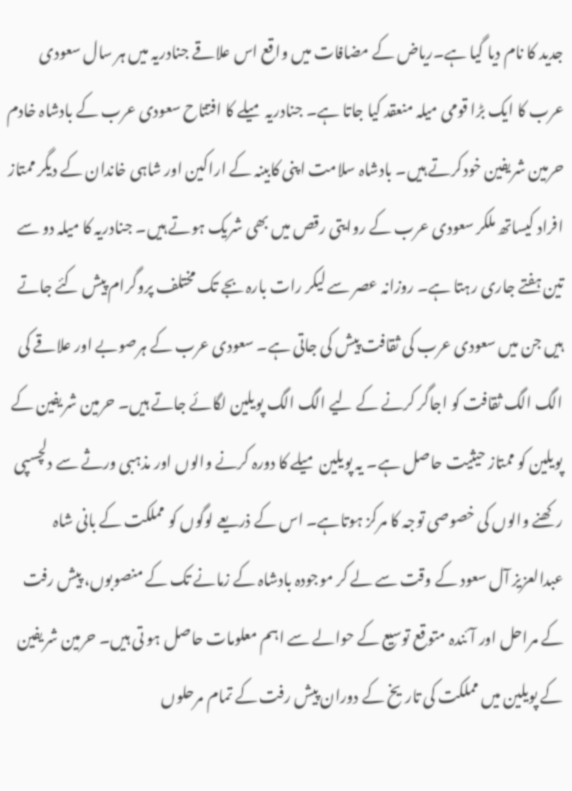جدید کا نام دیا گیا ہے۔ریاض کے مضافات میں واقع اس علاقے جنادریہ میں ہر سال سعودی عرب کا ایک بڑا قومی میلہ منعقد کیا جاتا ہے۔ جنادریہ میلے کا افتتاح سعودی عرب کے بادشاہ خادم حرمین شریفین خودکرتے ہیں۔ بادشاہ سلامت اپنی کابینہ کے اراکین اور شاہی خاندان کے دیگر ممتاز افراد کیساتھ ملکر سعودی عرب کے روایتی رقص میں بھی شریک ہوتے ہیں۔ جنادریہ کا میلہ دو سے تین ہفتے جاری رہتا ہے۔ روزانہ عصر سے لیکر رات بارہ بجے تک مختلف پروگرام پیش کئے جاتے ہیں جن میں سعودی عرب کی ثقافت پیش کی جاتی ہے۔ سعودی عرب کے ہرصوبے اور علاقے کی الگ الگ ثقافت کو اجاگر کرنے کے لیے الگ الگ پویلین لگائے جاتے ہیں۔ حرمین شریفین کے پویلین کو ممتاز حیثیت حاصل ہے۔ یہ پویلین میلے کا دورہ کرنے والوں اور مذہبی ورثے سے دلچسپی رکھنے والوں کی خصوصی توجہ کا مرکز ہوتاہے۔ اس کے ذریعے لوگوں کو مملکت کے بانی شاہ عبدالعزیز آل سعود کے وقت سے لے کر موجودہ بادشاہ کے زمانے تک کے منصوبوں، پیش رفت کے مراحل اور آئندہ متوقع توسیع کے حوالے سے اہم معلومات حاصل ہو تی ہیں۔ حرمین شریفین کے پویلین میں مملکت کی تاریخ کے دوران پیش رفت کے تمام مرحلوں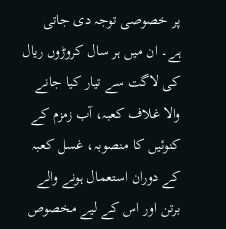پر خصوصی توجہ دی جاتی ہے۔ ان میں ہر سال کروڑوں ریال کی لاگت سے تیار کیا جانے والا غلاف کعبہ، آب زمزم کے کنوئیں کا منصوبہ، غسل کعبہ کے دوران استعمال ہونے والے برتن اور اس کے لیے مخصوص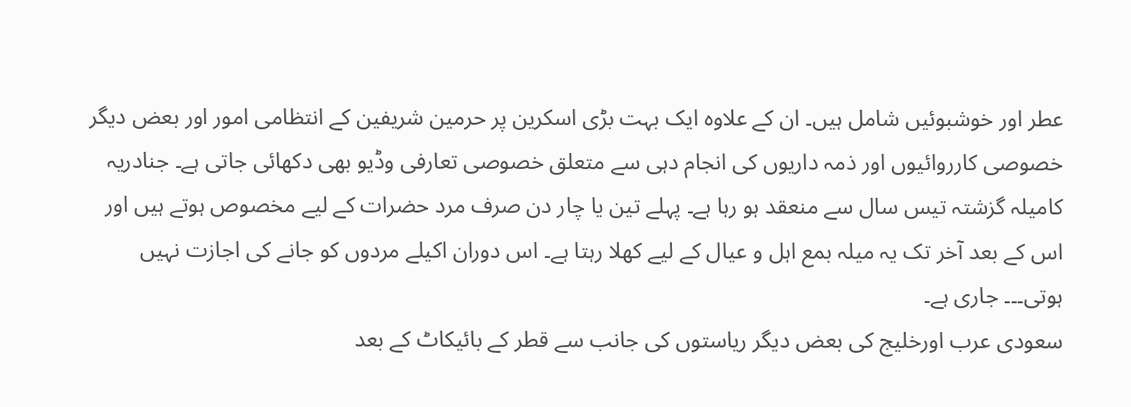عطر اور خوشبوئیں شامل ہیں۔ ان کے علاوہ ایک بہت بڑی اسکرین پر حرمین شریفین کے انتظامی امور اور بعض دیگر خصوصی کارروائیوں اور ذمہ داریوں کی انجام دہی سے متعلق خصوصی تعارفی وڈیو بھی دکھائی جاتی ہے۔ جنادریہ کامیلہ گزشتہ تیس سال سے منعقد ہو رہا ہے۔ پہلے تین یا چار دن صرف مرد حضرات کے لیے مخصوص ہوتے ہیں اور اس کے بعد آخر تک یہ میلہ بمع اہل و عیال کے لیے کھلا رہتا ہے۔ اس دوران اکیلے مردوں کو جانے کی اجازت نہیں ہوتی۔۔۔ جاری ہے۔
سعودی عرب اورخلیج کی بعض دیگر ریاستوں کی جانب سے قطر کے بائیکاٹ کے بعد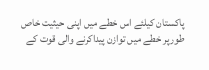پاکستان کیلئے اس خطے میں اپنی حیثیت خاص طورپر خطے میں توازن پیداکرنے والی قوت کے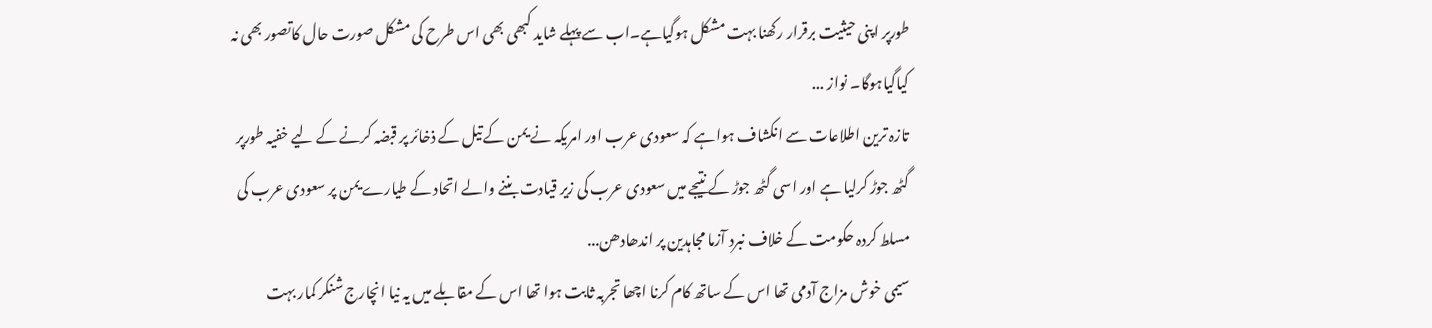طورپر اپنی حیثیت برقرار رکھنا بہت مشکل ہوگیاہے۔اب سے پہلے شاید کبھی بھی اس طرح کی مشکل صورت حال کاتصور بھی نہ کیاگیاہوگا۔ نواز ...
تازہ ترین اطلاعات سے انکشاف ہواہے کہ سعودی عرب اور امریکہ نے یمن کے تیل کے ذخائر پر قبضہ کرنے کے لیے خفیہ طورپر گٹھ جوڑ کرلیا ہے اور اسی گٹھ جوڑ کے نتیجے میں سعودی عرب کی زیر قیادت بننے والے اتحاد کے طیارے یمن پر سعودی عرب کی مسلط کردہ حکومت کے خلاف نبرد آزما مجاہدین پر اندھادھن...
سیمی خوش مزاج آدمی تھا اس کے ساتھ کام کرنا اچھا تجربہ ثابت ہوا تھا اس کے مقابلے میں یہ نیا انچارج شنکر کمار بہت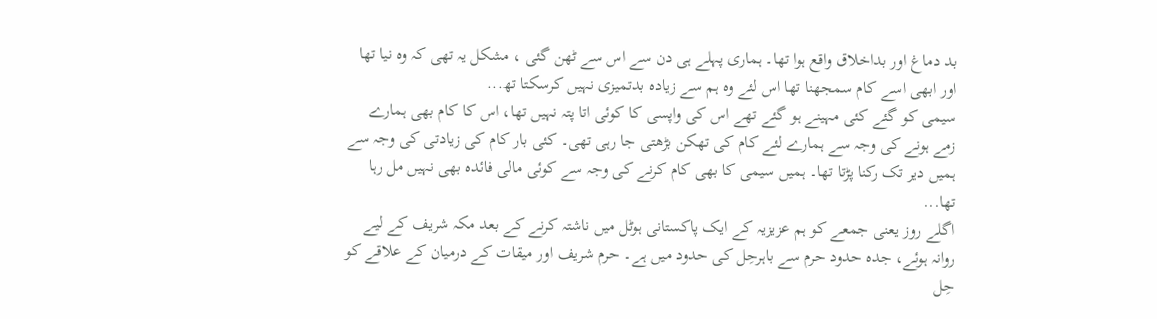بد دماغ اور بداخلاق واقع ہوا تھا۔ ہماری پہلے ہی دن سے اس سے ٹھن گئی ، مشکل یہ تھی کہ وہ نیا تھا اور ابھی اسے کام سمجھنا تھا اس لئے وہ ہم سے زیادہ بدتمیزی نہیں کرسکتا تھ...
سیمی کو گئے کئی مہینے ہو گئے تھے اس کی واپسی کا کوئی اتا پتہ نہیں تھا، اس کا کام بھی ہمارے زمے ہونے کی وجہ سے ہمارے لئے کام کی تھکن بڑھتی جا رہی تھی۔ کئی بار کام کی زیادتی کی وجہ سے ہمیں دیر تک رکنا پڑتا تھا۔ ہمیں سیمی کا بھی کام کرنے کی وجہ سے کوئی مالی فائدہ بھی نہیں مل رہا تھا...
اگلے روز یعنی جمعے کو ہم عزیزیہ کے ایک پاکستانی ہوٹل میں ناشتہ کرنے کے بعد مکہ شریف کے لیے روانہ ہوئے، جدہ حدود حرم سے باہرحِل کی حدود میں ہے۔ حرم شریف اور میقات کے درمیان کے علاقے کو حِل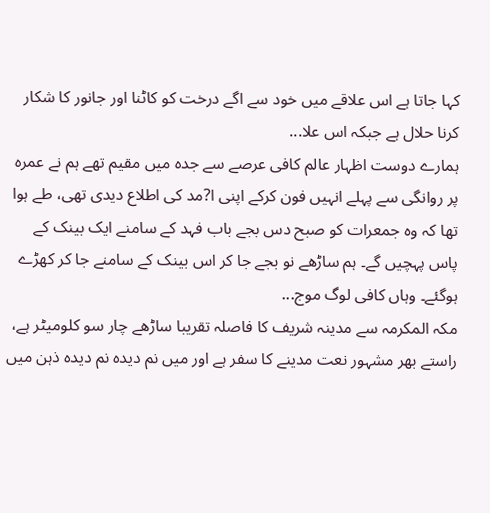کہا جاتا ہے اس علاقے میں خود سے اگے درخت کو کاٹنا اور جانور کا شکار کرنا حلال ہے جبکہ اس علا...
ہمارے دوست اظہار عالم کافی عرصے سے جدہ میں مقیم تھے ہم نے عمرہ پر روانگی سے پہلے انہیں فون کرکے اپنی ا?مد کی اطلاع دیدی تھی، طے ہوا تھا کہ وہ جمعرات کو صبح دس بجے باب فہد کے سامنے ایک بینک کے پاس پہچیں گے۔ ہم ساڑھے نو بجے جا کر اس بینک کے سامنے جا کر کھڑے ہوگئے۔ وہاں کافی لوگ موج...
مکہ المکرمہ سے مدینہ شریف کا فاصلہ تقریبا ساڑھے چار سو کلومیٹر ہے، راستے بھر مشہور نعت مدینے کا سفر ہے اور میں نم دیدہ نم دیدہ ذہن میں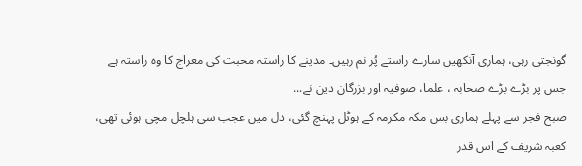گونجتی رہی، ہماری آنکھیں سارے راستے پُر نم رہیں۔ مدینے کا راستہ محبت کی معراج کا وہ راستہ ہے جس پر بڑے بڑے صحابہ ، علما، صوفیہ اور بزرگان دین نے...
صبح فجر سے پہلے ہماری بس مکہ مکرمہ کے ہوٹل پہنچ گئی، دل میں عجب سی ہلچل مچی ہوئی تھی، کعبہ شریف کے اس قدر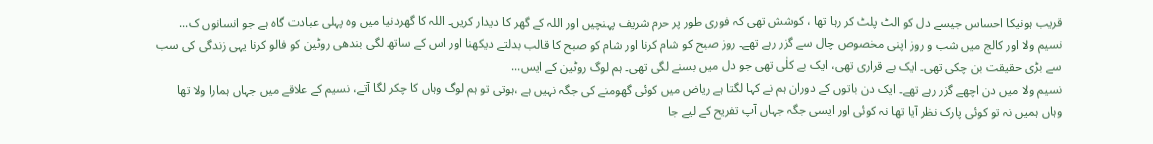قریب ہونیکا احساس جیسے دل کو الٹ پلٹ کر رہا تھا ، کوشش تھی کہ فوری طور پر حرم شریف پہنچیں اور اللہ کے گھر کا دیدار کریں۔ اللہ کا گھردنیا میں وہ پہلی عبادت گاہ ہے جو انسانوں ک...
نسیم ولا اور کالج میں شب و روز اپنی مخصوص چال سے گزر رہے تھے۔ روز صبح کو شام کرنا اور شام کو صبح کا قالب بدلتے دیکھنا اور اس کے ساتھ لگی بندھی روٹین کو فالو کرنا یہی زندگی کی سب سے بڑی حقیقت بن چکی تھی۔ ایک بے قراری تھی، ایک بے کلٰی تھی جو دل میں بسنے لگی تھی۔ ہم لوگ روٹین کے ایس...
نسیم ولا میں دن اچھے گزر رہے تھے۔ ایک دن باتوں کے دوران ہم نے کہا لگتا ہے ریاض میں کوئی گھومنے کی جگہ نہیں ہے ،ہوتی تو ہم لوگ وہاں کا چکر لگا آتے، نسیم کے علاقے میں جہاں ہمارا ولا تھا وہاں ہمیں نہ تو کوئی پارک نظر آیا تھا نہ کوئی اور ایسی جگہ جہاں آپ تفریح کے لیے جا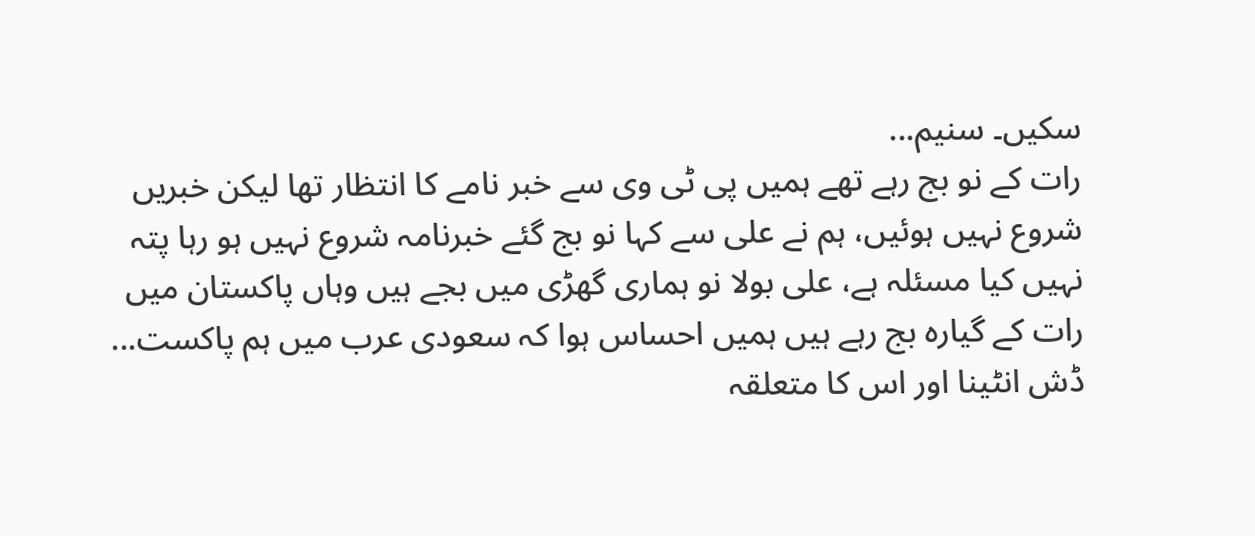سکیں۔ سنیم...
رات کے نو بج رہے تھے ہمیں پی ٹی وی سے خبر نامے کا انتظار تھا لیکن خبریں شروع نہیں ہوئیں، ہم نے علی سے کہا نو بج گئے خبرنامہ شروع نہیں ہو رہا پتہ نہیں کیا مسئلہ ہے، علی بولا نو ہماری گھڑی میں بجے ہیں وہاں پاکستان میں رات کے گیارہ بج رہے ہیں ہمیں احساس ہوا کہ سعودی عرب میں ہم پاکست...
ڈش انٹینا اور اس کا متعلقہ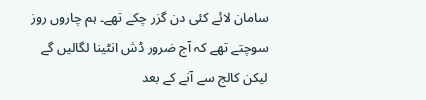سامان لائے کئی دن گزر چکے تھے۔ ہم چاروں روز سوچتے تھے کہ آج ضرور ڈش انٹینا لگالیں گے لیکن کالج سے آنے کے بعد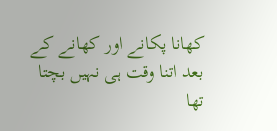کھانا پکانے اور کھانے کے بعد اتنا وقت ہی نہیں بچتا تھا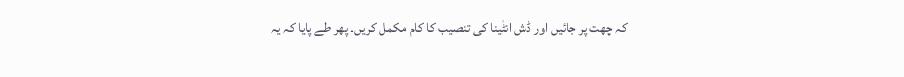کہ چھت پر جائیں اور ڈش انٹٰینا کی تنصیب کا کام مکمل کریں۔ پھر طے پایا کہ یہ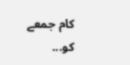کام جمعے کو...